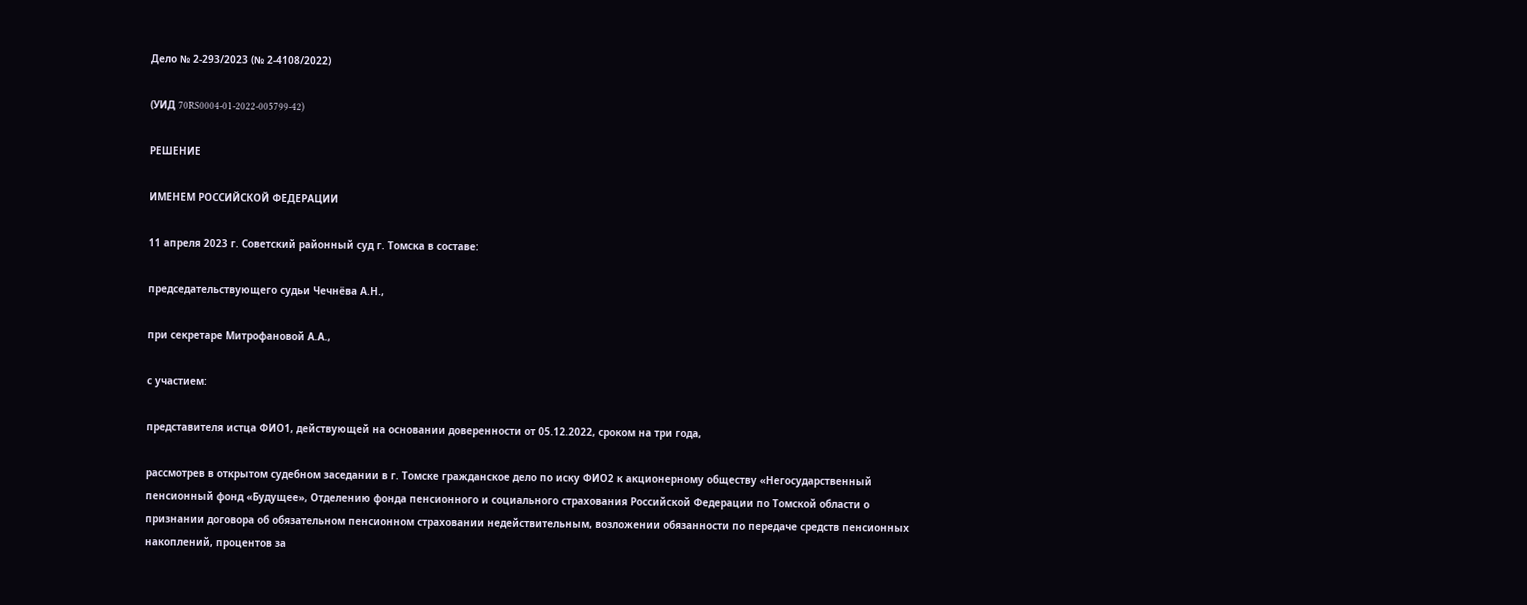Дело № 2-293/2023 (№ 2-4108/2022)

(УИД 70RS0004-01-2022-005799-42)

РЕШЕНИЕ

ИМЕНЕМ РОССИЙСКОЙ ФЕДЕРАЦИИ

11 апреля 2023 г. Советский районный суд г. Томска в составе:

председательствующего судьи Чечнёва А.Н.,

при секретаре Митрофановой А.А.,

с участием:

представителя истца ФИО1, действующей на основании доверенности от 05.12.2022, сроком на три года,

рассмотрев в открытом судебном заседании в г. Томске гражданское дело по иску ФИО2 к акционерному обществу «Негосударственный пенсионный фонд «Будущее», Отделению фонда пенсионного и социального страхования Российской Федерации по Томской области о признании договора об обязательном пенсионном страховании недействительным, возложении обязанности по передаче средств пенсионных накоплений, процентов за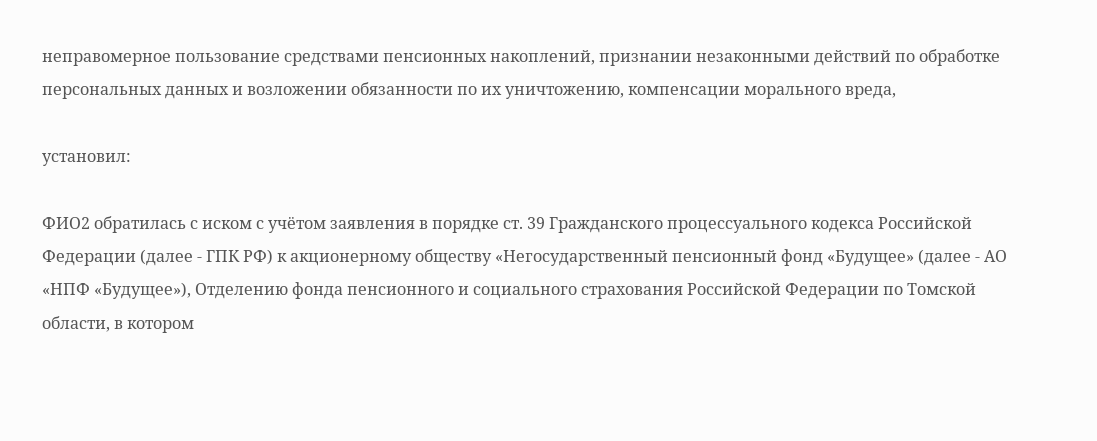неправомерное пользование средствами пенсионных накоплений, признании незаконными действий по обработке персональных данных и возложении обязанности по их уничтожению, компенсации морального вреда,

установил:

ФИО2 обратилась с иском с учётом заявления в порядке ст. 39 Гражданского процессуального кодекса Российской Федерации (далее - ГПК РФ) к акционерному обществу «Негосударственный пенсионный фонд «Будущее» (далее - АО «НПФ «Будущее»), Отделению фонда пенсионного и социального страхования Российской Федерации по Томской области, в котором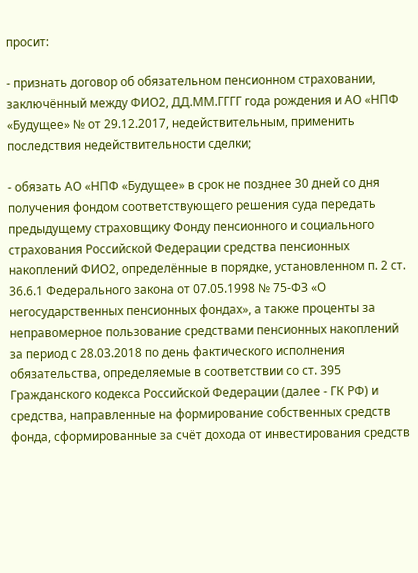просит:

- признать договор об обязательном пенсионном страховании, заключённый между ФИО2, ДД.ММ.ГГГГ года рождения и АО «НПФ «Будущее» № от 29.12.2017, недействительным, применить последствия недействительности сделки;

- обязать АО «НПФ «Будущее» в срок не позднее 30 дней со дня получения фондом соответствующего решения суда передать предыдущему страховщику Фонду пенсионного и социального страхования Российской Федерации средства пенсионных накоплений ФИО2, определённые в порядке, установленном п. 2 ст. 36.6.1 Федерального закона от 07.05.1998 № 75-ФЗ «О негосударственных пенсионных фондах», а также проценты за неправомерное пользование средствами пенсионных накоплений за период с 28.03.2018 по день фактического исполнения обязательства, определяемые в соответствии со ст. 395 Гражданского кодекса Российской Федерации (далее - ГК РФ) и средства, направленные на формирование собственных средств фонда, сформированные за счёт дохода от инвестирования средств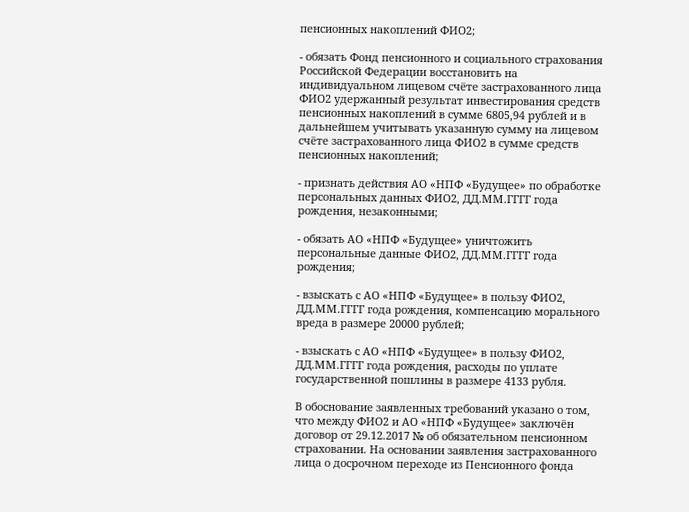пенсионных накоплений ФИО2;

- обязать Фонд пенсионного и социального страхования Российской Федерации восстановить на индивидуальном лицевом счёте застрахованного лица ФИО2 удержанный результат инвестирования средств пенсионных накоплений в сумме 6805,94 рублей и в дальнейшем учитывать указанную сумму на лицевом счёте застрахованного лица ФИО2 в сумме средств пенсионных накоплений;

- признать действия АО «НПФ «Будущее» по обработке персональных данных ФИО2, ДД.ММ.ГГГГ года рождения, незаконными;

- обязать АО «НПФ «Будущее» уничтожить персональные данные ФИО2, ДД.ММ.ГГГГ года рождения;

- взыскать с АО «НПФ «Будущее» в пользу ФИО2, ДД.ММ.ГГГГ года рождения, компенсацию морального вреда в размере 20000 рублей;

- взыскать с АО «НПФ «Будущее» в пользу ФИО2, ДД.ММ.ГГГГ года рождения, расходы по уплате государственной пошлины в размере 4133 рубля.

В обоснование заявленных требований указано о том, что между ФИО2 и АО «НПФ «Будущее» заключён договор от 29.12.2017 № об обязательном пенсионном страховании. На основании заявления застрахованного лица о досрочном переходе из Пенсионного фонда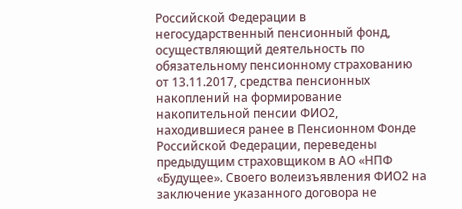Российской Федерации в негосударственный пенсионный фонд, осуществляющий деятельность по обязательному пенсионному страхованию от 13.11.2017, средства пенсионных накоплений на формирование накопительной пенсии ФИО2, находившиеся ранее в Пенсионном Фонде Российской Федерации, переведены предыдущим страховщиком в АО «НПФ «Будущее». Своего волеизъявления ФИО2 на заключение указанного договора не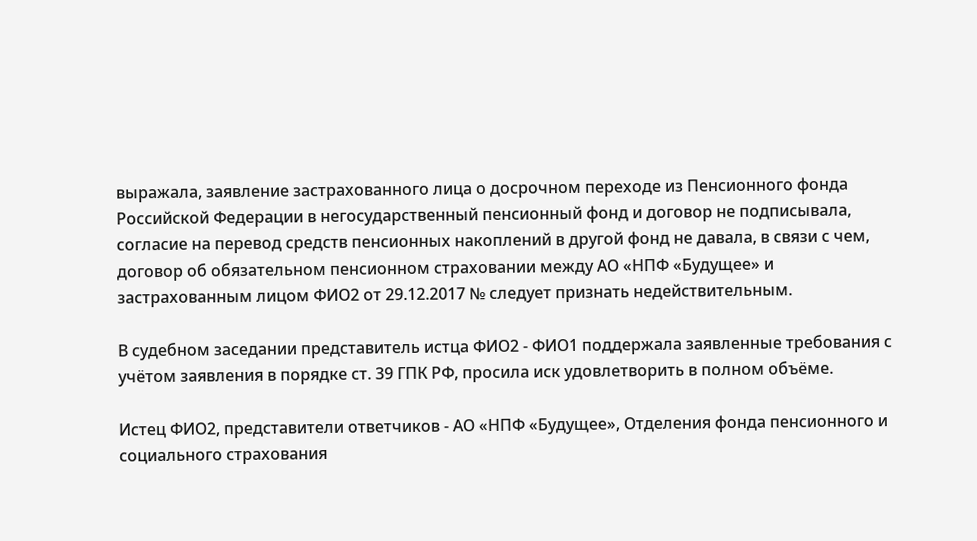выражала, заявление застрахованного лица о досрочном переходе из Пенсионного фонда Российской Федерации в негосударственный пенсионный фонд и договор не подписывала, согласие на перевод средств пенсионных накоплений в другой фонд не давала, в связи с чем, договор об обязательном пенсионном страховании между АО «НПФ «Будущее» и застрахованным лицом ФИО2 от 29.12.2017 № следует признать недействительным.

В судебном заседании представитель истца ФИО2 - ФИО1 поддержала заявленные требования с учётом заявления в порядке ст. 39 ГПК РФ, просила иск удовлетворить в полном объёме.

Истец ФИО2, представители ответчиков - АО «НПФ «Будущее», Отделения фонда пенсионного и социального страхования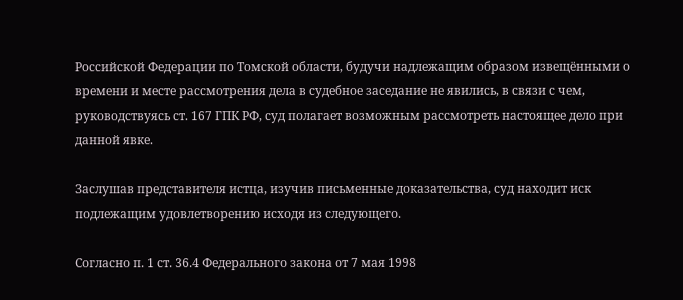Российской Федерации по Томской области, будучи надлежащим образом извещёнными о времени и месте рассмотрения дела в судебное заседание не явились, в связи с чем, руководствуясь ст. 167 ГПК РФ, суд полагает возможным рассмотреть настоящее дело при данной явке.

Заслушав представителя истца, изучив письменные доказательства, суд находит иск подлежащим удовлетворению исходя из следующего.

Согласно п. 1 ст. 36.4 Федерального закона от 7 мая 1998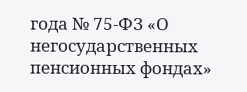года № 75-ФЗ «О негосударственных пенсионных фондах»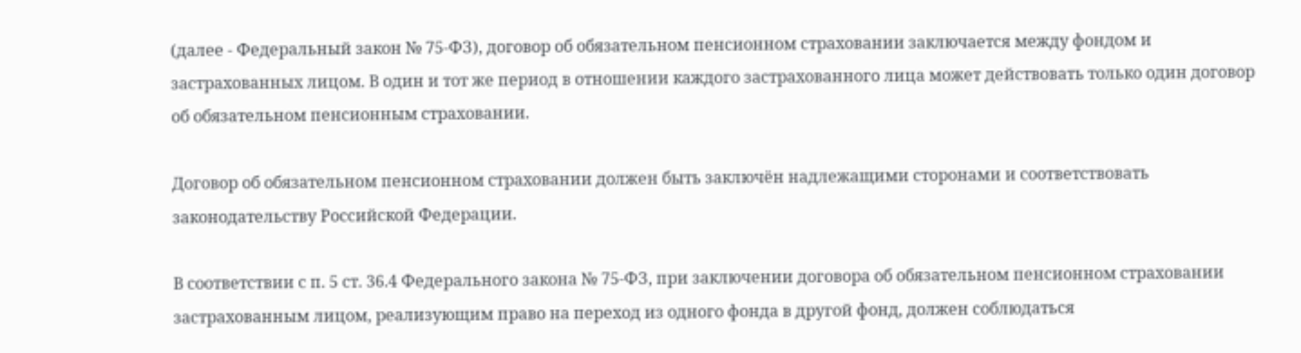(далее - Федеральный закон № 75-ФЗ), договор об обязательном пенсионном страховании заключается между фондом и застрахованных лицом. В один и тот же период в отношении каждого застрахованного лица может действовать только один договор об обязательном пенсионным страховании.

Договор об обязательном пенсионном страховании должен быть заключён надлежащими сторонами и соответствовать законодательству Российской Федерации.

В соответствии с п. 5 ст. 36.4 Федерального закона № 75-ФЗ, при заключении договора об обязательном пенсионном страховании застрахованным лицом, реализующим право на переход из одного фонда в другой фонд, должен соблюдаться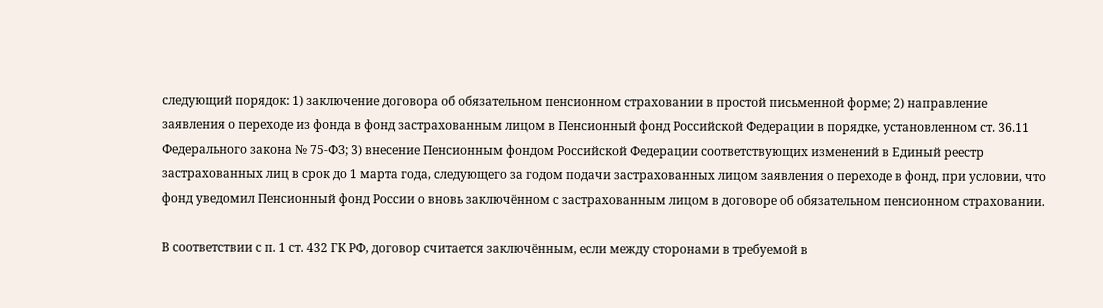следующий порядок: 1) заключение договора об обязательном пенсионном страховании в простой письменной форме; 2) направление заявления о переходе из фонда в фонд застрахованным лицом в Пенсионный фонд Российской Федерации в порядке, установленном ст. 36.11 Федерального закона № 75-ФЗ; 3) внесение Пенсионным фондом Российской Федерации соответствующих изменений в Единый реестр застрахованных лиц в срок до 1 марта года, следующего за годом подачи застрахованных лицом заявления о переходе в фонд, при условии, что фонд уведомил Пенсионный фонд России о вновь заключённом с застрахованным лицом в договоре об обязательном пенсионном страховании.

В соответствии с п. 1 ст. 432 ГК РФ, договор считается заключённым, если между сторонами в требуемой в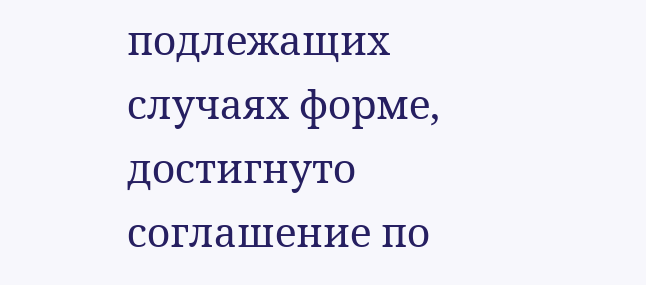подлежащих случаях форме, достигнуто соглашение по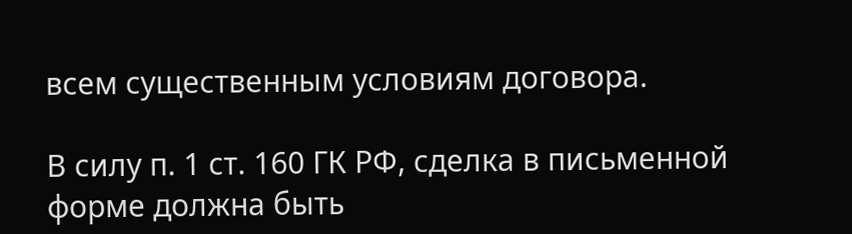всем существенным условиям договора.

В силу п. 1 ст. 160 ГК РФ, сделка в письменной форме должна быть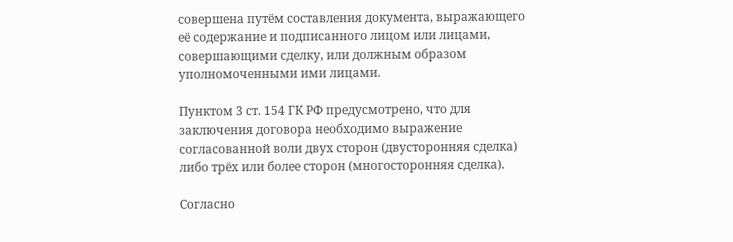совершена путём составления документа, выражающего её содержание и подписанного лицом или лицами, совершающими сделку, или должным образом уполномоченными ими лицами.

Пунктом 3 ст. 154 ГК РФ предусмотрено, что для заключения договора необходимо выражение согласованной воли двух сторон (двусторонняя сделка) либо трёх или более сторон (многосторонняя сделка).

Согласно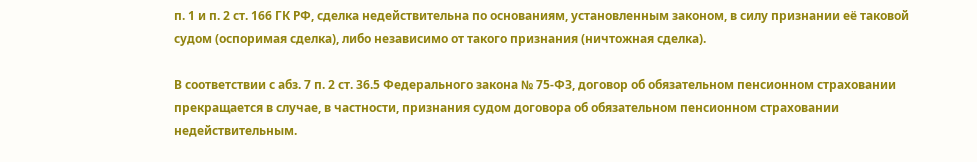п. 1 и п. 2 ст. 166 ГК РФ, сделка недействительна по основаниям, установленным законом, в силу признании её таковой судом (оспоримая сделка), либо независимо от такого признания (ничтожная сделка).

В соответствии с абз. 7 п. 2 ст. 36.5 Федерального закона № 75-ФЗ, договор об обязательном пенсионном страховании прекращается в случае, в частности, признания судом договора об обязательном пенсионном страховании недействительным.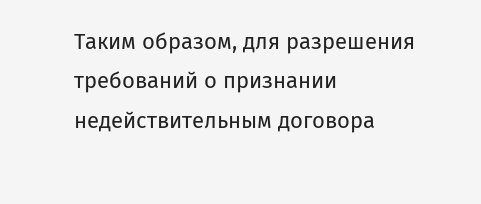Таким образом, для разрешения требований о признании недействительным договора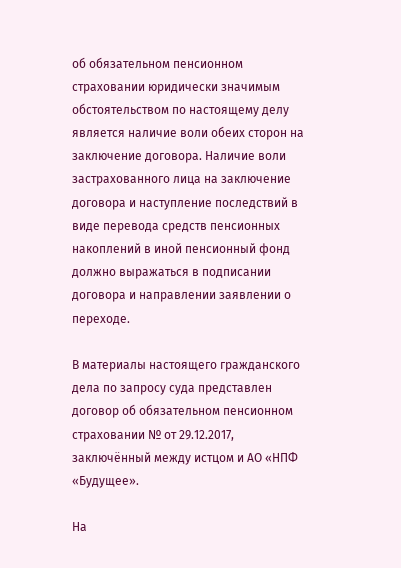об обязательном пенсионном страховании юридически значимым обстоятельством по настоящему делу является наличие воли обеих сторон на заключение договора. Наличие воли застрахованного лица на заключение договора и наступление последствий в виде перевода средств пенсионных накоплений в иной пенсионный фонд должно выражаться в подписании договора и направлении заявлении о переходе.

В материалы настоящего гражданского дела по запросу суда представлен договор об обязательном пенсионном страховании № от 29.12.2017, заключённый между истцом и АО «НПФ «Будущее».

На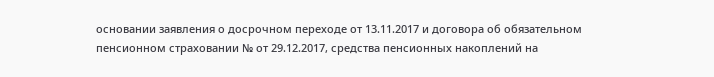основании заявления о досрочном переходе от 13.11.2017 и договора об обязательном пенсионном страховании № от 29.12.2017, средства пенсионных накоплений на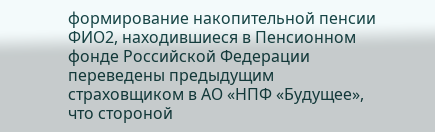формирование накопительной пенсии ФИО2, находившиеся в Пенсионном фонде Российской Федерации переведены предыдущим страховщиком в АО «НПФ «Будущее», что стороной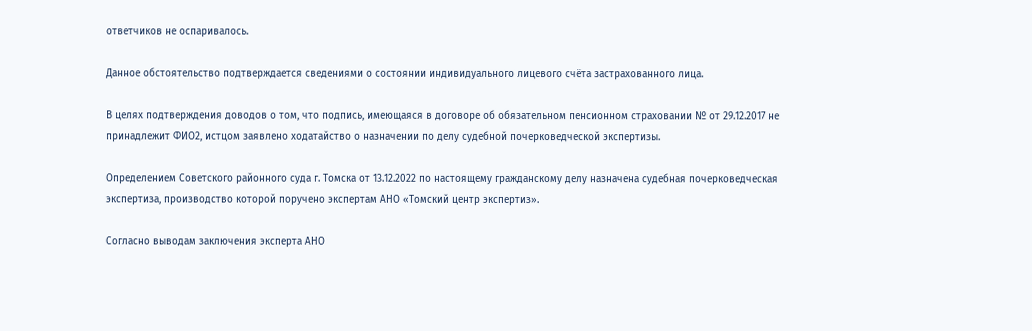ответчиков не оспаривалось.

Данное обстоятельство подтверждается сведениями о состоянии индивидуального лицевого счёта застрахованного лица.

В целях подтверждения доводов о том, что подпись, имеющаяся в договоре об обязательном пенсионном страховании № от 29.12.2017 не принадлежит ФИО2, истцом заявлено ходатайство о назначении по делу судебной почерковедческой экспертизы.

Определением Советского районного суда г. Томска от 13.12.2022 по настоящему гражданскому делу назначена судебная почерковедческая экспертиза, производство которой поручено экспертам АНО «Томский центр экспертиз».

Согласно выводам заключения эксперта АНО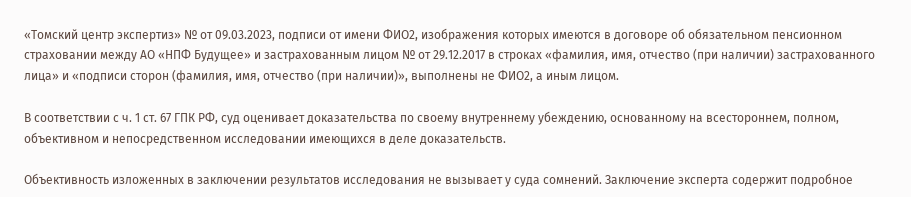«Томский центр экспертиз» № от 09.03.2023, подписи от имени ФИО2, изображения которых имеются в договоре об обязательном пенсионном страховании между АО «НПФ Будущее» и застрахованным лицом № от 29.12.2017 в строках «фамилия, имя, отчество (при наличии) застрахованного лица» и «подписи сторон (фамилия, имя, отчество (при наличии)», выполнены не ФИО2, а иным лицом.

В соответствии с ч. 1 ст. 67 ГПК РФ, суд оценивает доказательства по своему внутреннему убеждению, основанному на всестороннем, полном, объективном и непосредственном исследовании имеющихся в деле доказательств.

Объективность изложенных в заключении результатов исследования не вызывает у суда сомнений. Заключение эксперта содержит подробное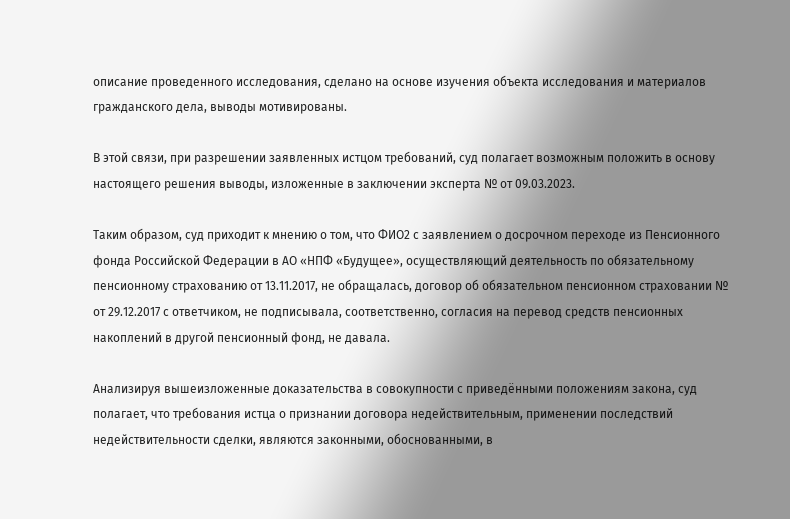описание проведенного исследования, сделано на основе изучения объекта исследования и материалов гражданского дела, выводы мотивированы.

В этой связи, при разрешении заявленных истцом требований, суд полагает возможным положить в основу настоящего решения выводы, изложенные в заключении эксперта № от 09.03.2023.

Таким образом, суд приходит к мнению о том, что ФИО2 с заявлением о досрочном переходе из Пенсионного фонда Российской Федерации в АО «НПФ «Будущее», осуществляющий деятельность по обязательному пенсионному страхованию от 13.11.2017, не обращалась, договор об обязательном пенсионном страховании № от 29.12.2017 с ответчиком, не подписывала, соответственно, согласия на перевод средств пенсионных накоплений в другой пенсионный фонд, не давала.

Анализируя вышеизложенные доказательства в совокупности с приведёнными положениям закона, суд полагает, что требования истца о признании договора недействительным, применении последствий недействительности сделки, являются законными, обоснованными, в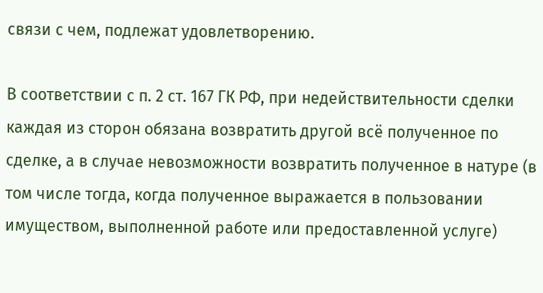связи с чем, подлежат удовлетворению.

В соответствии с п. 2 ст. 167 ГК РФ, при недействительности сделки каждая из сторон обязана возвратить другой всё полученное по сделке, а в случае невозможности возвратить полученное в натуре (в том числе тогда, когда полученное выражается в пользовании имуществом, выполненной работе или предоставленной услуге)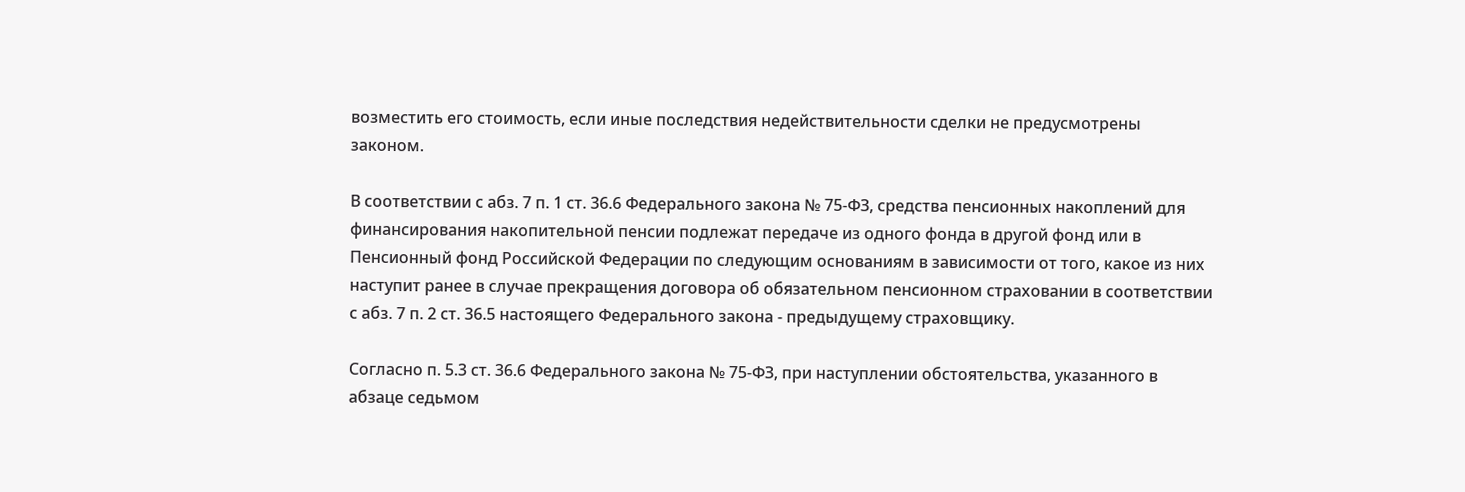возместить его стоимость, если иные последствия недействительности сделки не предусмотрены законом.

В соответствии с абз. 7 п. 1 ст. 36.6 Федерального закона № 75-ФЗ, средства пенсионных накоплений для финансирования накопительной пенсии подлежат передаче из одного фонда в другой фонд или в Пенсионный фонд Российской Федерации по следующим основаниям в зависимости от того, какое из них наступит ранее в случае прекращения договора об обязательном пенсионном страховании в соответствии с абз. 7 п. 2 ст. 36.5 настоящего Федерального закона - предыдущему страховщику.

Согласно п. 5.3 ст. 36.6 Федерального закона № 75-ФЗ, при наступлении обстоятельства, указанного в абзаце седьмом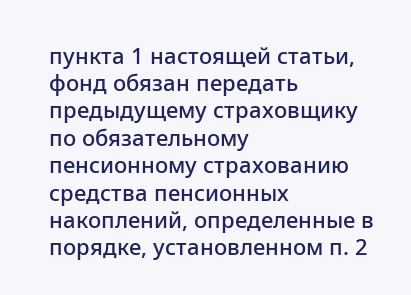пункта 1 настоящей статьи, фонд обязан передать предыдущему страховщику по обязательному пенсионному страхованию средства пенсионных накоплений, определенные в порядке, установленном п. 2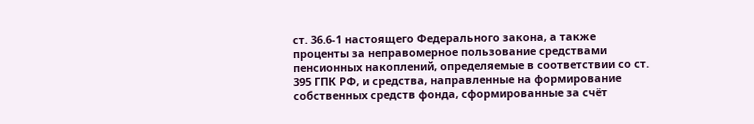ст. 36.6-1 настоящего Федерального закона, а также проценты за неправомерное пользование средствами пенсионных накоплений, определяемые в соответствии со ст. 395 ГПК РФ, и средства, направленные на формирование собственных средств фонда, сформированные за счёт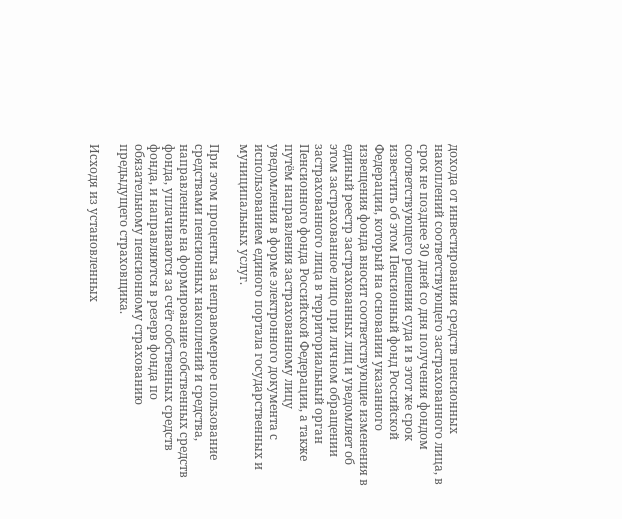дохода от инвестирования средств пенсионных накоплений соответствующего застрахованного лица, в срок не позднее 30 дней со дня получения фондом соответствующего решения суда и в этот же срок известить об этом Пенсионный фонд Российской Федерации, который на основании указанного извещения фонда вносит соответствующие изменения в единый реестр застрахованных лиц и уведомляет об этом застрахованное лицо при личном обращении застрахованного лица в территориальный орган Пенсионного фонда Российской Федерации, а также путём направления застрахованному лицу уведомления в форме электронного документа с использованием единого портала государственных и муниципальных услуг.

При этом проценты за неправомерное пользование средствами пенсионных накоплений и средства, направленные на формирование собственных средств фонда, уплачиваются за счёт собственных средств фонда, и направляются в резерв фонда по обязательному пенсионному страхованию предыдущего страховщика.

Исходя из установленных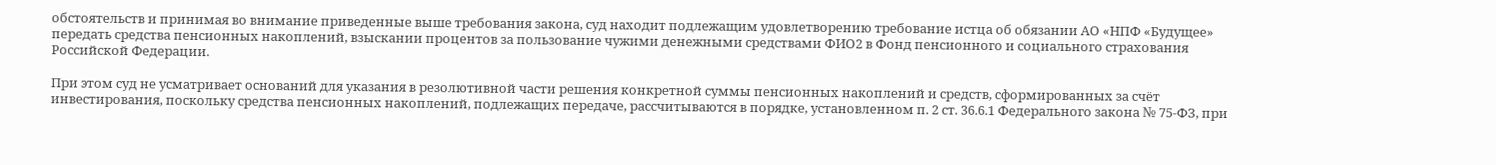обстоятельств и принимая во внимание приведенные выше требования закона, суд находит подлежащим удовлетворению требование истца об обязании АО «НПФ «Будущее» передать средства пенсионных накоплений, взыскании процентов за пользование чужими денежными средствами ФИО2 в Фонд пенсионного и социального страхования Российской Федерации.

При этом суд не усматривает оснований для указания в резолютивной части решения конкретной суммы пенсионных накоплений и средств, сформированных за счёт инвестирования, поскольку средства пенсионных накоплений, подлежащих передаче, рассчитываются в порядке, установленном п. 2 ст. 36.6.1 Федерального закона № 75-ФЗ, при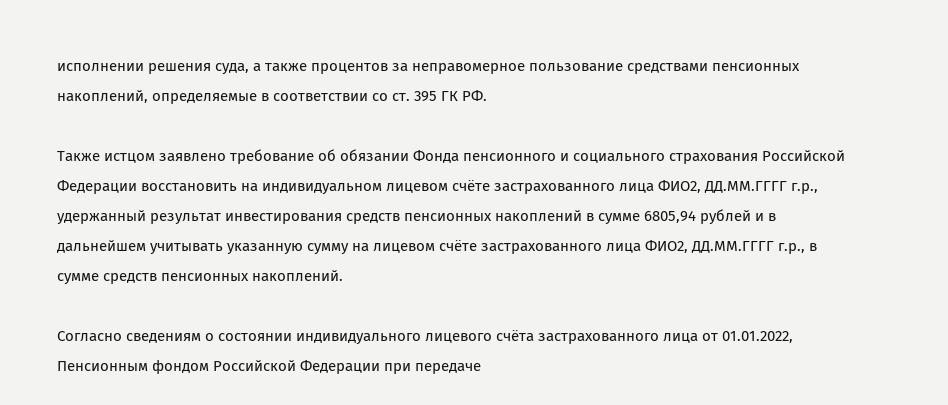исполнении решения суда, а также процентов за неправомерное пользование средствами пенсионных накоплений, определяемые в соответствии со ст. 395 ГК РФ.

Также истцом заявлено требование об обязании Фонда пенсионного и социального страхования Российской Федерации восстановить на индивидуальном лицевом счёте застрахованного лица ФИО2, ДД.ММ.ГГГГ г.р., удержанный результат инвестирования средств пенсионных накоплений в сумме 6805,94 рублей и в дальнейшем учитывать указанную сумму на лицевом счёте застрахованного лица ФИО2, ДД.ММ.ГГГГ г.р., в сумме средств пенсионных накоплений.

Согласно сведениям о состоянии индивидуального лицевого счёта застрахованного лица от 01.01.2022, Пенсионным фондом Российской Федерации при передаче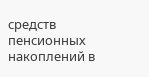средств пенсионных накоплений в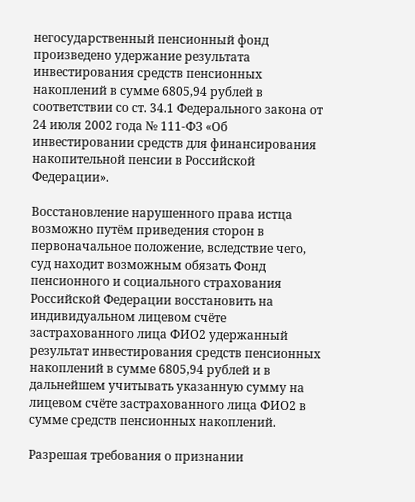негосударственный пенсионный фонд произведено удержание результата инвестирования средств пенсионных накоплений в сумме 6805,94 рублей в соответствии со ст. 34.1 Федерального закона от 24 июля 2002 года № 111-ФЗ «Об инвестировании средств для финансирования накопительной пенсии в Российской Федерации».

Восстановление нарушенного права истца возможно путём приведения сторон в первоначальное положение, вследствие чего, суд находит возможным обязать Фонд пенсионного и социального страхования Российской Федерации восстановить на индивидуальном лицевом счёте застрахованного лица ФИО2 удержанный результат инвестирования средств пенсионных накоплений в сумме 6805,94 рублей и в дальнейшем учитывать указанную сумму на лицевом счёте застрахованного лица ФИО2 в сумме средств пенсионных накоплений.

Разрешая требования о признании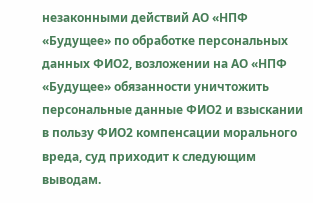незаконными действий АО «НПФ «Будущее» по обработке персональных данных ФИО2, возложении на АО «НПФ «Будущее» обязанности уничтожить персональные данные ФИО2 и взыскании в пользу ФИО2 компенсации морального вреда, суд приходит к следующим выводам.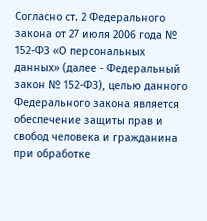Согласно ст. 2 Федерального закона от 27 июля 2006 года № 152-ФЗ «О персональных данных» (далее - Федеральный закон № 152-ФЗ), целью данного Федерального закона является обеспечение защиты прав и свобод человека и гражданина при обработке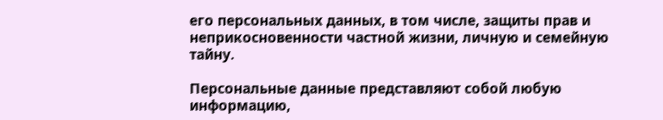его персональных данных, в том числе, защиты прав и неприкосновенности частной жизни, личную и семейную тайну.

Персональные данные представляют собой любую информацию,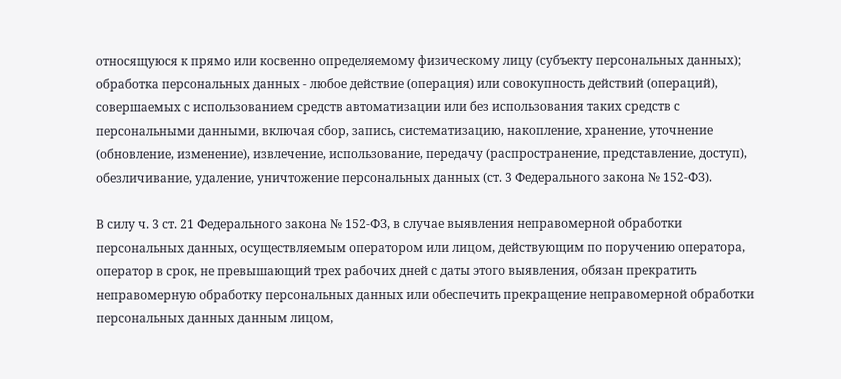относящуюся к прямо или косвенно определяемому физическому лицу (субъекту персональных данных); обработка персональных данных - любое действие (операция) или совокупность действий (операций), совершаемых с использованием средств автоматизации или без использования таких средств с персональными данными, включая сбор, запись, систематизацию, накопление, хранение, уточнение (обновление, изменение), извлечение, использование, передачу (распространение, представление, доступ), обезличивание, удаление, уничтожение персональных данных (ст. 3 Федерального закона № 152-ФЗ).

В силу ч. 3 ст. 21 Федерального закона № 152-ФЗ, в случае выявления неправомерной обработки персональных данных, осуществляемым оператором или лицом, действующим по поручению оператора, оператор в срок, не превышающий трех рабочих дней с даты этого выявления, обязан прекратить неправомерную обработку персональных данных или обеспечить прекращение неправомерной обработки персональных данных данным лицом,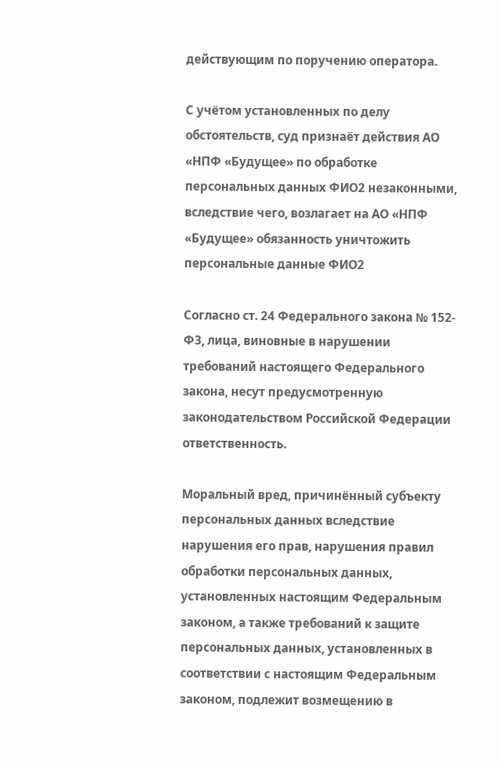действующим по поручению оператора.

С учётом установленных по делу обстоятельств, суд признаёт действия АО «НПФ «Будущее» по обработке персональных данных ФИО2 незаконными, вследствие чего, возлагает на АО «НПФ «Будущее» обязанность уничтожить персональные данные ФИО2

Согласно ст. 24 Федерального закона № 152-ФЗ, лица, виновные в нарушении требований настоящего Федерального закона, несут предусмотренную законодательством Российской Федерации ответственность.

Моральный вред, причинённый субъекту персональных данных вследствие нарушения его прав, нарушения правил обработки персональных данных, установленных настоящим Федеральным законом, а также требований к защите персональных данных, установленных в соответствии с настоящим Федеральным законом, подлежит возмещению в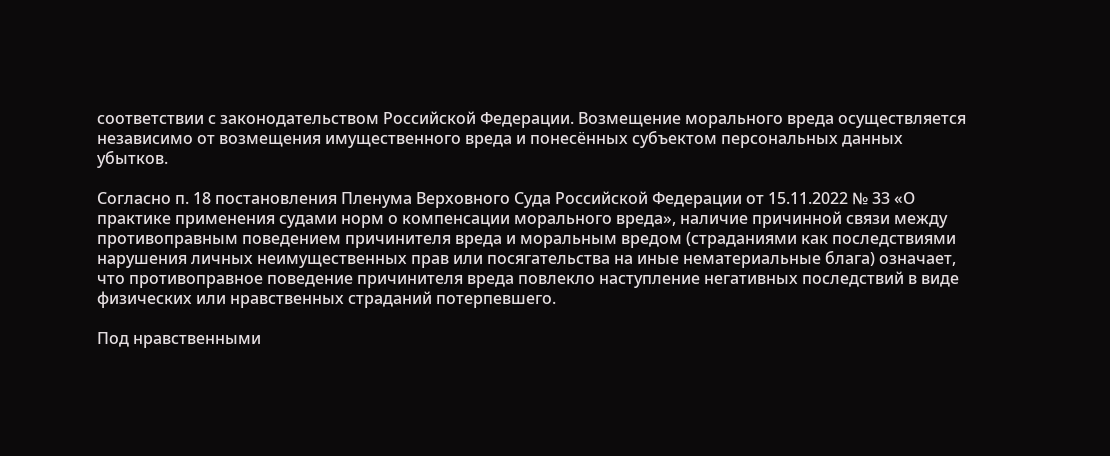соответствии с законодательством Российской Федерации. Возмещение морального вреда осуществляется независимо от возмещения имущественного вреда и понесённых субъектом персональных данных убытков.

Согласно п. 18 постановления Пленума Верховного Суда Российской Федерации от 15.11.2022 № 33 «О практике применения судами норм о компенсации морального вреда», наличие причинной связи между противоправным поведением причинителя вреда и моральным вредом (страданиями как последствиями нарушения личных неимущественных прав или посягательства на иные нематериальные блага) означает, что противоправное поведение причинителя вреда повлекло наступление негативных последствий в виде физических или нравственных страданий потерпевшего.

Под нравственными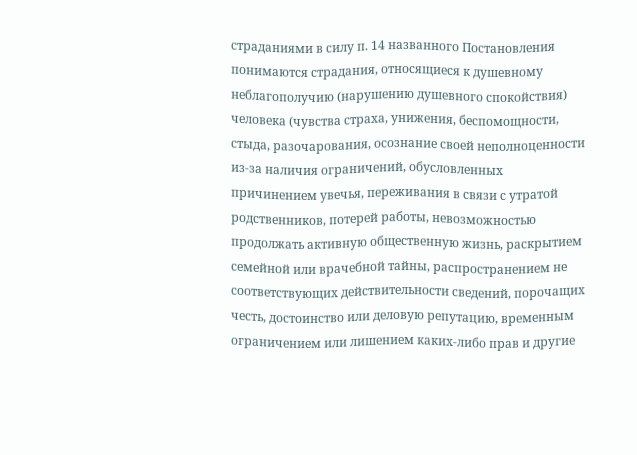страданиями в силу п. 14 названного Постановления понимаются страдания, относящиеся к душевному неблагополучию (нарушению душевного спокойствия) человека (чувства страха, унижения, беспомощности, стыда, разочарования, осознание своей неполноценности из-за наличия ограничений, обусловленных причинением увечья, переживания в связи с утратой родственников, потерей работы, невозможностью продолжать активную общественную жизнь, раскрытием семейной или врачебной тайны, распространением не соответствующих действительности сведений, порочащих честь, достоинство или деловую репутацию, временным ограничением или лишением каких-либо прав и другие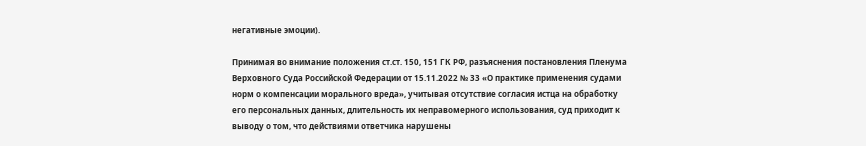негативные эмоции).

Принимая во внимание положения ст.ст. 150, 151 ГК РФ, разъяснения постановления Пленума Верховного Суда Российской Федерации от 15.11.2022 № 33 «О практике применения судами норм о компенсации морального вреда», учитывая отсутствие согласия истца на обработку его персональных данных, длительность их неправомерного использования, суд приходит к выводу о том, что действиями ответчика нарушены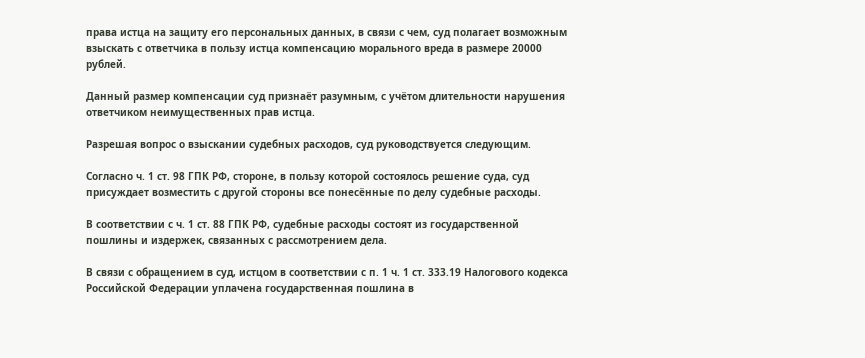права истца на защиту его персональных данных, в связи с чем, суд полагает возможным взыскать с ответчика в пользу истца компенсацию морального вреда в размере 20000 рублей.

Данный размер компенсации суд признаёт разумным, с учётом длительности нарушения ответчиком неимущественных прав истца.

Разрешая вопрос о взыскании судебных расходов, суд руководствуется следующим.

Согласно ч. 1 ст. 98 ГПК РФ, стороне, в пользу которой состоялось решение суда, суд присуждает возместить с другой стороны все понесённые по делу судебные расходы.

В соответствии с ч. 1 ст. 88 ГПК РФ, судебные расходы состоят из государственной пошлины и издержек, связанных с рассмотрением дела.

В связи с обращением в суд, истцом в соответствии с п. 1 ч. 1 ст. 333.19 Налогового кодекса Российской Федерации уплачена государственная пошлина в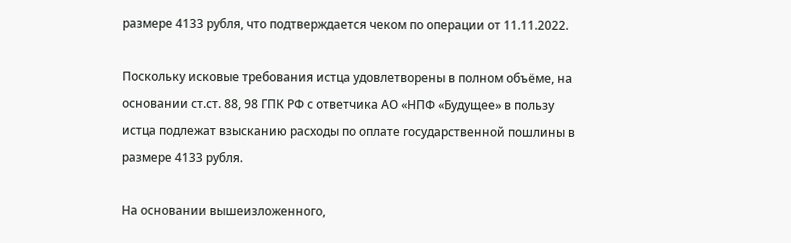размере 4133 рубля, что подтверждается чеком по операции от 11.11.2022.

Поскольку исковые требования истца удовлетворены в полном объёме, на основании ст.ст. 88, 98 ГПК РФ с ответчика АО «НПФ «Будущее» в пользу истца подлежат взысканию расходы по оплате государственной пошлины в размере 4133 рубля.

На основании вышеизложенного,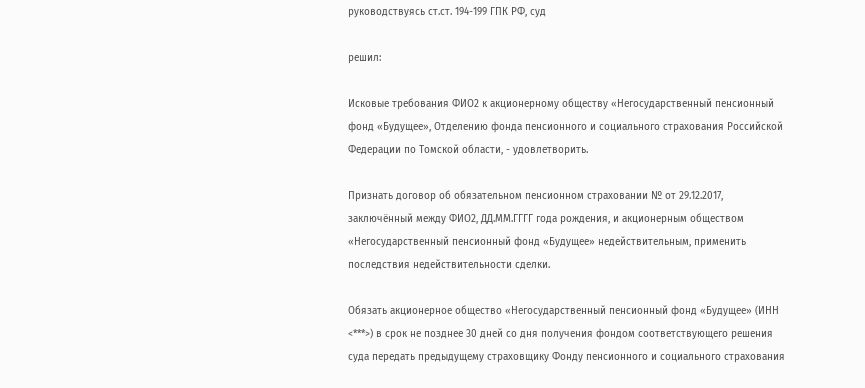руководствуясь ст.ст. 194-199 ГПК РФ, суд

решил:

Исковые требования ФИО2 к акционерному обществу «Негосударственный пенсионный фонд «Будущее», Отделению фонда пенсионного и социального страхования Российской Федерации по Томской области, - удовлетворить.

Признать договор об обязательном пенсионном страховании № от 29.12.2017, заключённый между ФИО2, ДД.ММ.ГГГГ года рождения, и акционерным обществом «Негосударственный пенсионный фонд «Будущее» недействительным, применить последствия недействительности сделки.

Обязать акционерное общество «Негосударственный пенсионный фонд «Будущее» (ИНН <***>) в срок не позднее 30 дней со дня получения фондом соответствующего решения суда передать предыдущему страховщику Фонду пенсионного и социального страхования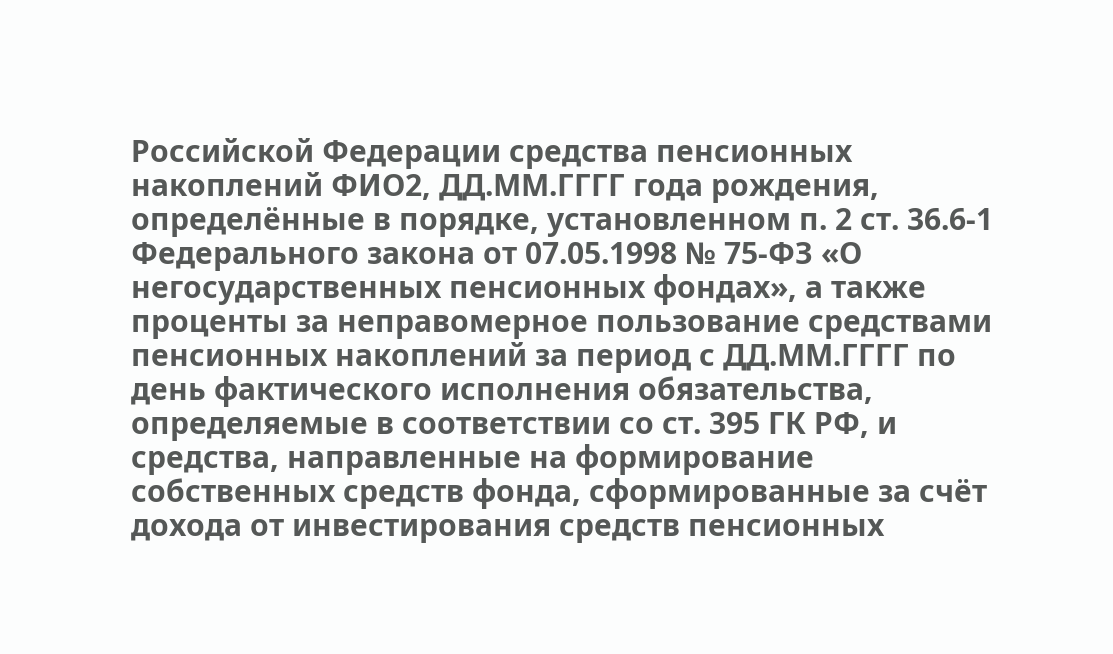Российской Федерации средства пенсионных накоплений ФИО2, ДД.ММ.ГГГГ года рождения, определённые в порядке, установленном п. 2 ст. 36.6-1 Федерального закона от 07.05.1998 № 75-ФЗ «О негосударственных пенсионных фондах», а также проценты за неправомерное пользование средствами пенсионных накоплений за период с ДД.ММ.ГГГГ по день фактического исполнения обязательства, определяемые в соответствии со ст. 395 ГК РФ, и средства, направленные на формирование собственных средств фонда, сформированные за счёт дохода от инвестирования средств пенсионных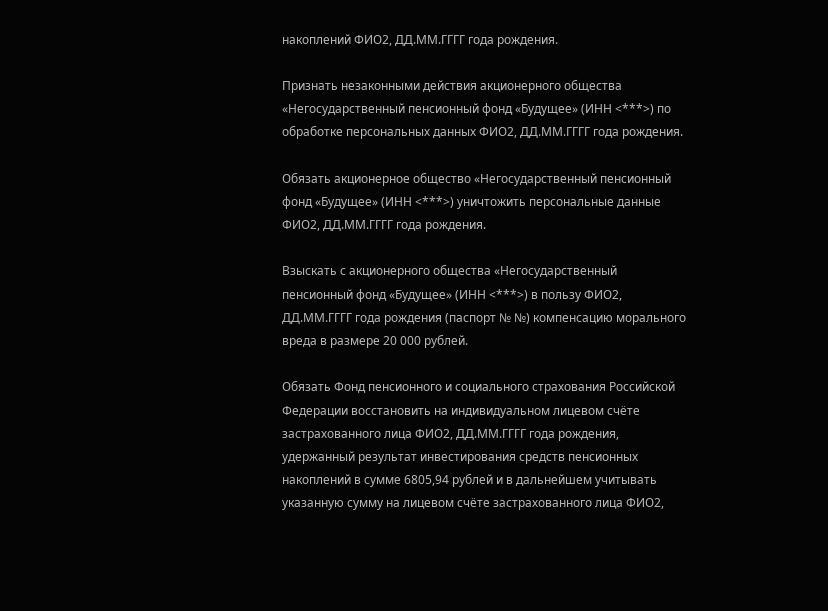накоплений ФИО2, ДД.ММ.ГГГГ года рождения.

Признать незаконными действия акционерного общества «Негосударственный пенсионный фонд «Будущее» (ИНН <***>) по обработке персональных данных ФИО2, ДД.ММ.ГГГГ года рождения.

Обязать акционерное общество «Негосударственный пенсионный фонд «Будущее» (ИНН <***>) уничтожить персональные данные ФИО2, ДД.ММ.ГГГГ года рождения.

Взыскать с акционерного общества «Негосударственный пенсионный фонд «Будущее» (ИНН <***>) в пользу ФИО2, ДД.ММ.ГГГГ года рождения (паспорт № №) компенсацию морального вреда в размере 20 000 рублей.

Обязать Фонд пенсионного и социального страхования Российской Федерации восстановить на индивидуальном лицевом счёте застрахованного лица ФИО2, ДД.ММ.ГГГГ года рождения, удержанный результат инвестирования средств пенсионных накоплений в сумме 6805,94 рублей и в дальнейшем учитывать указанную сумму на лицевом счёте застрахованного лица ФИО2,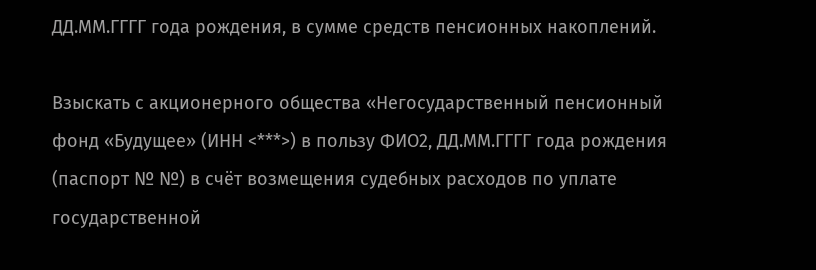ДД.ММ.ГГГГ года рождения, в сумме средств пенсионных накоплений.

Взыскать с акционерного общества «Негосударственный пенсионный фонд «Будущее» (ИНН <***>) в пользу ФИО2, ДД.ММ.ГГГГ года рождения (паспорт № №) в счёт возмещения судебных расходов по уплате государственной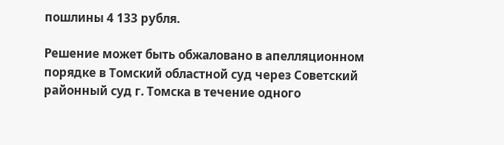пошлины 4 133 рубля.

Решение может быть обжаловано в апелляционном порядке в Томский областной суд через Советский районный суд г. Томска в течение одного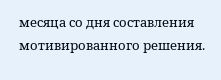месяца со дня составления мотивированного решения.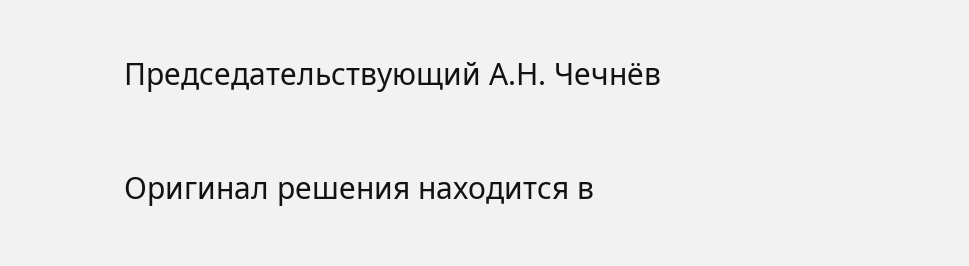Председательствующий А.Н. Чечнёв

Оригинал решения находится в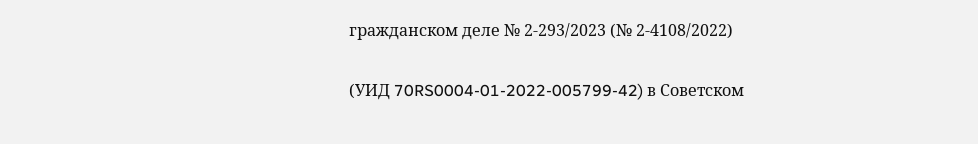гражданском деле № 2-293/2023 (№ 2-4108/2022)

(УИД 70RS0004-01-2022-005799-42) в Советском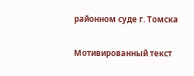районном суде г. Томска

Мотивированный текст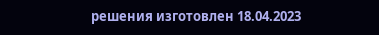решения изготовлен 18.04.2023